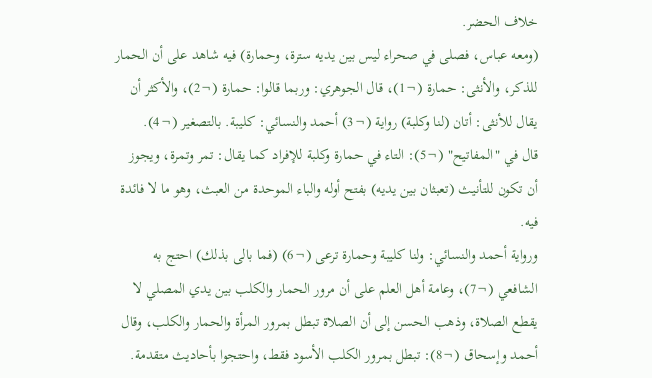خلاف الحضر.
(ومعه عباس، فصلى في صحراء ليس بين يديه سترة، وحمارة) فيه شاهد على أن الحمار للذكر، والأنثى: حمارة (¬1)، قال الجوهري: وربما قالوا: حمارة (¬2)، والأكثر أن يقال للأنثى: أتان (لنا وكلبة) رواية (¬3) أحمد والنسائي: كليبة. بالتصغير (¬4).
قال في "المفاتيح" (¬5): التاء في حمارة وكلبة للإفراد كما يقال: تمر وتمرة، ويجوز أن تكون للتأنيث (تعبثان بين يديه) بفتح أوله والباء الموحدة من العبث، وهو ما لا فائدة فيه.
ورواية أحمد والنسائي: ولنا كليبة وحمارة ترعى (¬6) (فما بالى بذلك) احتج به الشافعي (¬7)، وعامة أهل العلم على أن مرور الحمار والكلب بين يدي المصلي لا يقطع الصلاة، وذهب الحسن إلى أن الصلاة تبطل بمرور المرأة والحمار والكلب، وقال أحمد وإسحاق (¬8): تبطل بمرور الكلب الأسود فقط، واحتجوا بأحاديث متقدمة.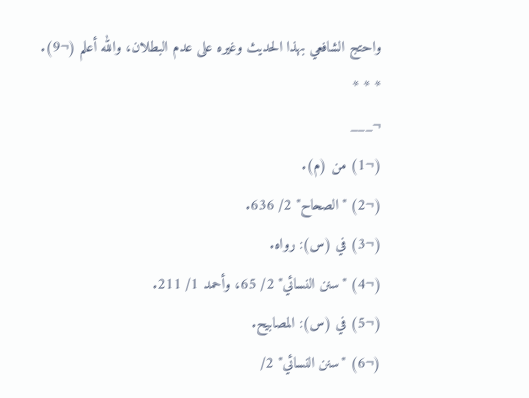واحتج الشافعي بهذا الحديث وغيره على عدم البطلان، والله أعلم (¬9).
* * *
¬___
(¬1) من (م).
(¬2) "الصحاح" 2/ 636.
(¬3) في (س): رواه.
(¬4) "سنن النسائي" 2/ 65، وأحمد 1/ 211.
(¬5) في (س): المصابيح.
(¬6) "سنن النسائي" 2/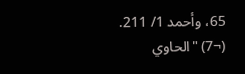65، وأحمد 1/ 211.
(¬7) "الحاوي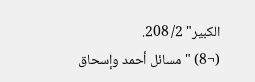الكبير" 2/ 208.
(¬8) "مسائل أحمد وإسحاق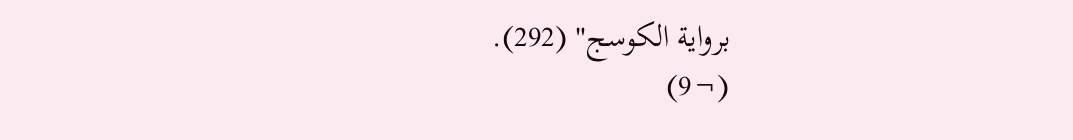برواية الكوسج" (292).
(¬9)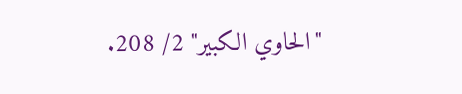"الحاوي الكبير" 2/ 208.